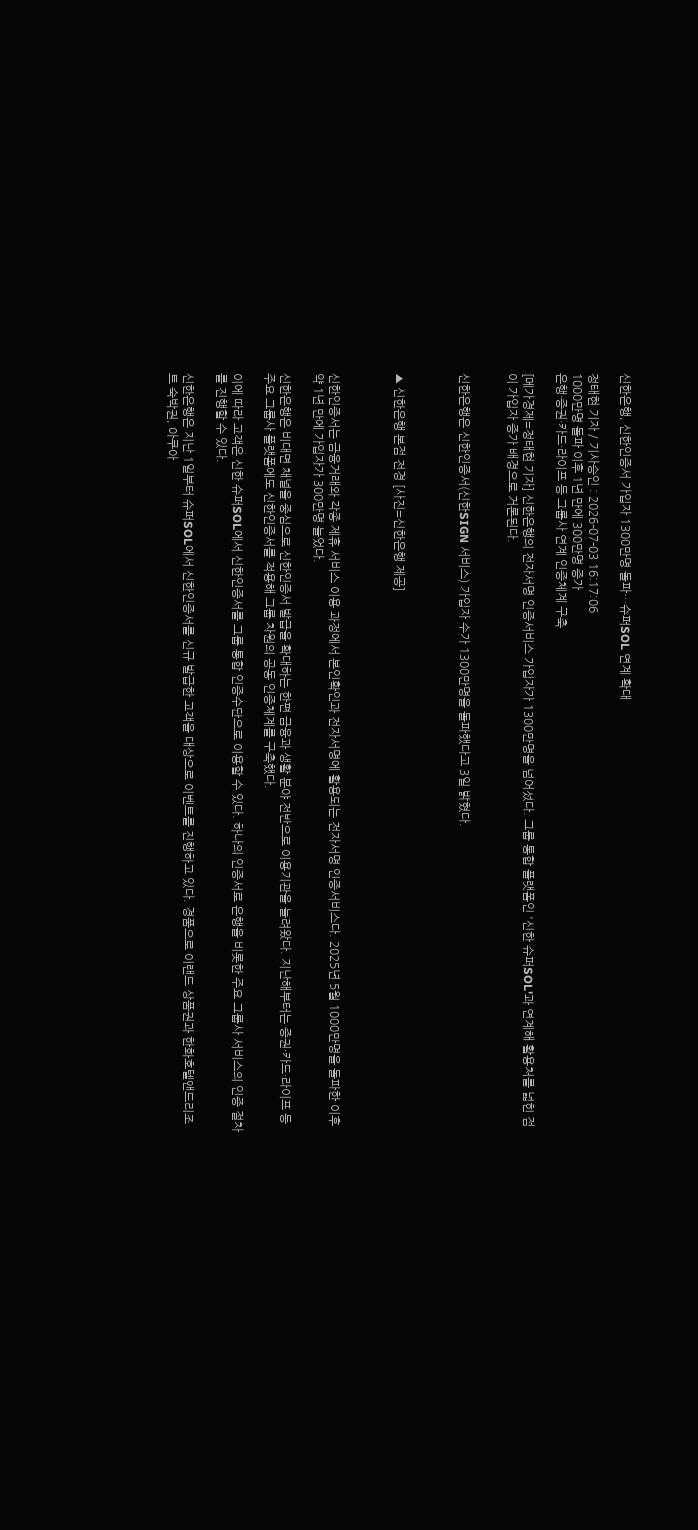신한은행, 신한인증서 가입자 1300만명 돌파…슈퍼SOL 연계 확대

정태현 기자 / 기사승인 : 2026-07-03 16:17:06
1000만명 돌파 이후 1년 만에 300만명 증가
은행·증권·카드·라이프 등 그룹사 연계 인증체계 구축

[메가경제=정태현 기자] 신한은행의 전자서명 인증서비스 가입자가 1300만명을 넘어섰다. 그룹 통합 플랫폼인 '신한 슈퍼SOL'과 연계해 활용처를 넓힌 점이 가입자 증가 배경으로 거론된다.


신한은행은 신한인증서(신한SIGN 서비스) 가입자 수가 1300만명을 돌파했다고 3일 밝혔다.



▲ 신한은행 본점 전경 [사진=신한은행 제공]



신한인증서는 금융거래와 각종 제휴 서비스 이용 과정에서 본인확인과 전자서명에 활용되는 전자서명 인증서비스다. 2025년 5월 1000만명을 돌파한 이후 약 1년 만에 가입자가 300만명 늘었다.

신한은행은 비대면 채널을 중심으로 신한인증서 발급을 확대하는 한편 금융과 생활 분야 전반으로 이용기관을 늘려왔다. 지난해부터는 증권·카드·라이프 등 주요 그룹사 플랫폼에도 신한인증서를 적용해 그룹 차원의 공동 인증체계를 구축했다.

이에 따라 고객은 신한 슈퍼SOL에서 신한인증서를 그룹 통합 인증수단으로 이용할 수 있다. 하나의 인증서로 은행을 비롯한 주요 그룹사 서비스의 인증 절차를 진행할 수 있다.

신한은행은 지난 1일부터 슈퍼SOL에서 신한인증서를 신규 발급한 고객을 대상으로 이벤트를 진행하고 있다. 경품으로 이랜드 상품권과 한화호텔앤드리조트 숙박권, 아쿠아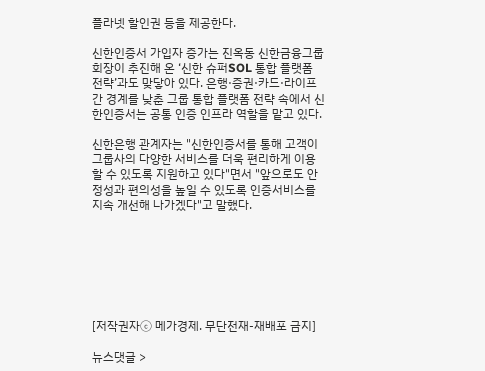플라넷 할인권 등을 제공한다.

신한인증서 가입자 증가는 진옥동 신한금융그룹 회장이 추진해 온 ‘신한 슈퍼SOL 통합 플랫폼 전략’과도 맞닿아 있다. 은행·증권·카드·라이프 간 경계를 낮춘 그룹 통합 플랫폼 전략 속에서 신한인증서는 공통 인증 인프라 역할을 맡고 있다.

신한은행 관계자는 "신한인증서를 통해 고객이 그룹사의 다양한 서비스를 더욱 편리하게 이용할 수 있도록 지원하고 있다"면서 "앞으로도 안정성과 편의성을 높일 수 있도록 인증서비스를 지속 개선해 나가겠다"고 말했다.







[저작권자ⓒ 메가경제. 무단전재-재배포 금지]

뉴스댓글 >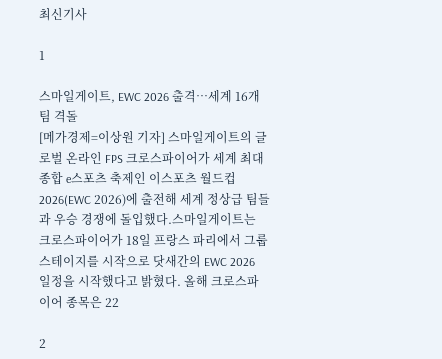최신기사

1

스마일게이트, EWC 2026 출격…세계 16개 팀 격돌
[메가경제=이상원 기자] 스마일게이트의 글로벌 온라인 FPS 크로스파이어가 세계 최대 종합 e스포츠 축제인 이스포츠 월드컵 2026(EWC 2026)에 출전해 세계 정상급 팀들과 우승 경쟁에 돌입했다.스마일게이트는 크로스파이어가 18일 프랑스 파리에서 그룹 스테이지를 시작으로 닷새간의 EWC 2026 일정을 시작했다고 밝혔다. 올해 크로스파이어 종목은 22

2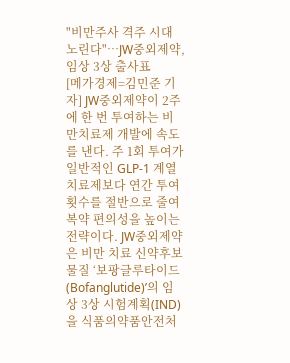"비만주사 격주 시대 노린다"…JW중외제약, 임상 3상 출사표
[메가경제=김민준 기자] JW중외제약이 2주에 한 번 투여하는 비만치료제 개발에 속도를 낸다. 주 1회 투여가 일반적인 GLP-1 계열 치료제보다 연간 투여 횟수를 절반으로 줄여 복약 편의성을 높이는 전략이다. JW중외제약은 비만 치료 신약후보물질 ‘보팡글루타이드(Bofanglutide)’의 임상 3상 시험계획(IND)을 식품의약품안전처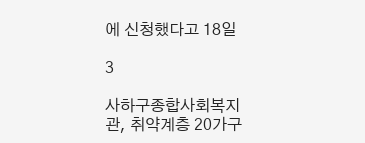에 신청했다고 18일

3

사하구종합사회복지관, 취약계층 20가구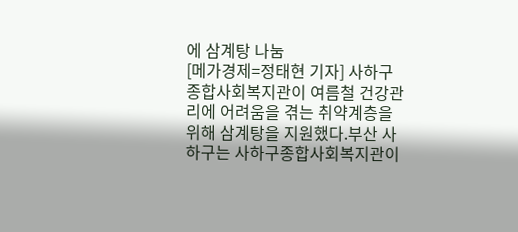에 삼계탕 나눔
[메가경제=정태현 기자] 사하구종합사회복지관이 여름철 건강관리에 어려움을 겪는 취약계층을 위해 삼계탕을 지원했다.부산 사하구는 사하구종합사회복지관이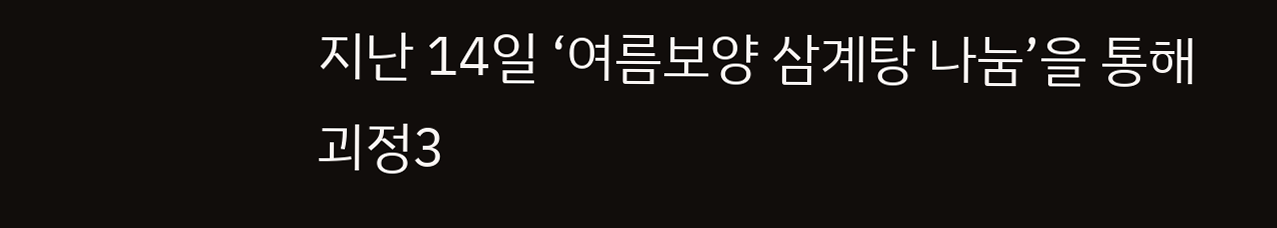지난 14일 ‘여름보양 삼계탕 나눔’을 통해 괴정3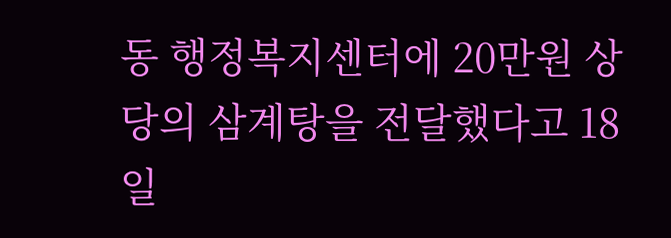동 행정복지센터에 20만원 상당의 삼계탕을 전달했다고 18일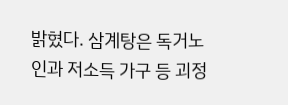밝혔다. 삼계탕은 독거노인과 저소득 가구 등 괴정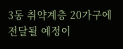3동 취약계층 20가구에 전달될 예정이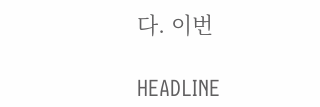다. 이번

HEADLINE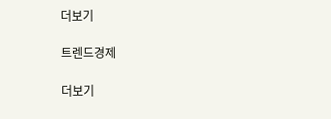더보기

트렌드경제

더보기